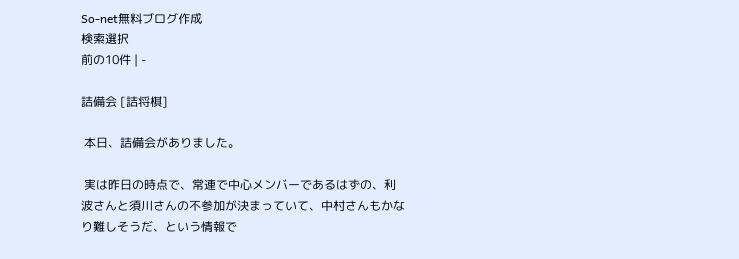So-net無料ブログ作成
検索選択
前の10件 | -

詰備会 [詰将棋]

 本日、詰備会がありました。

 実は昨日の時点で、常連で中心メンバーであるはずの、利波さんと須川さんの不参加が決まっていて、中村さんもかなり難しそうだ、という情報で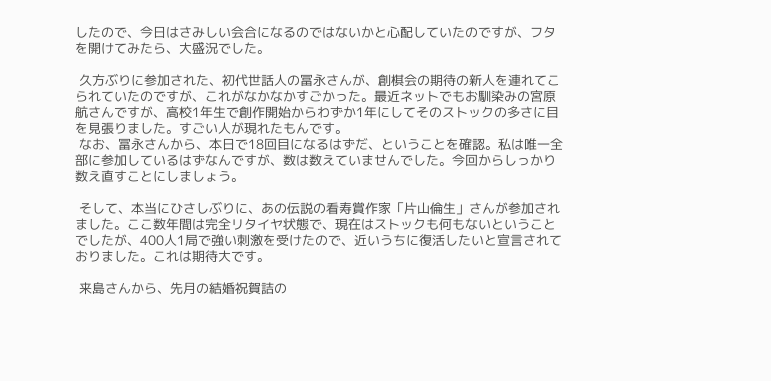したので、今日はさみしい会合になるのではないかと心配していたのですが、フタを開けてみたら、大盛況でした。

 久方ぶりに参加された、初代世話人の冨永さんが、創棋会の期待の新人を連れてこられていたのですが、これがなかなかすごかった。最近ネットでもお馴染みの宮原航さんですが、高校1年生で創作開始からわずか1年にしてそのストックの多さに目を見張りました。すごい人が現れたもんです。
 なお、冨永さんから、本日で18回目になるはずだ、ということを確認。私は唯一全部に参加しているはずなんですが、数は数えていませんでした。今回からしっかり数え直すことにしましょう。

 そして、本当にひさしぶりに、あの伝説の看寿賞作家「片山倫生」さんが参加されました。ここ数年間は完全リタイヤ状態で、現在はストックも何もないということでしたが、400人1局で強い刺激を受けたので、近いうちに復活したいと宣言されておりました。これは期待大です。

 来島さんから、先月の結婚祝賀詰の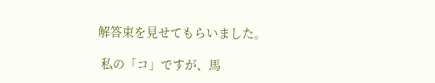解答束を見せてもらいました。

 私の「コ」ですが、馬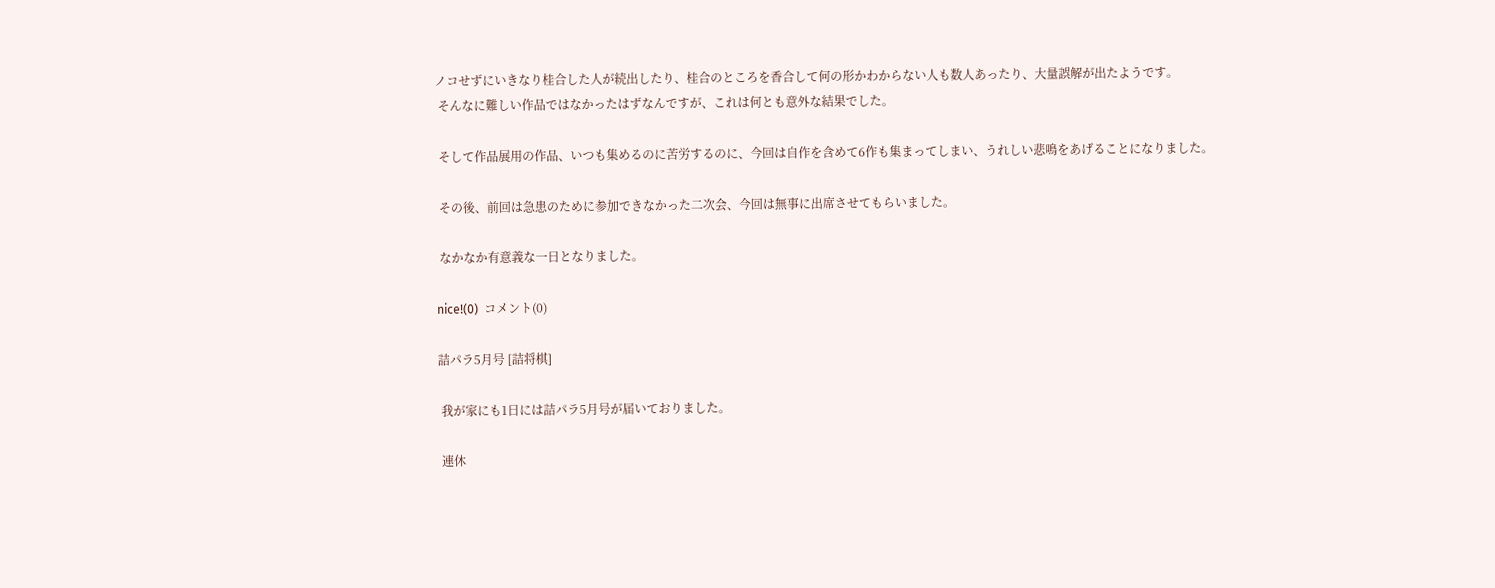ノコせずにいきなり桂合した人が続出したり、桂合のところを香合して何の形かわからない人も数人あったり、大量誤解が出たようです。
 そんなに難しい作品ではなかったはずなんですが、これは何とも意外な結果でした。

 そして作品展用の作品、いつも集めるのに苦労するのに、今回は自作を含めて6作も集まってしまい、うれしい悲鳴をあげることになりました。

 その後、前回は急患のために参加できなかった二次会、今回は無事に出席させてもらいました。

 なかなか有意義な一日となりました。

nice!(0)  コメント(0)

詰パラ5月号 [詰将棋]

 我が家にも1日には詰パラ5月号が届いておりました。

 連休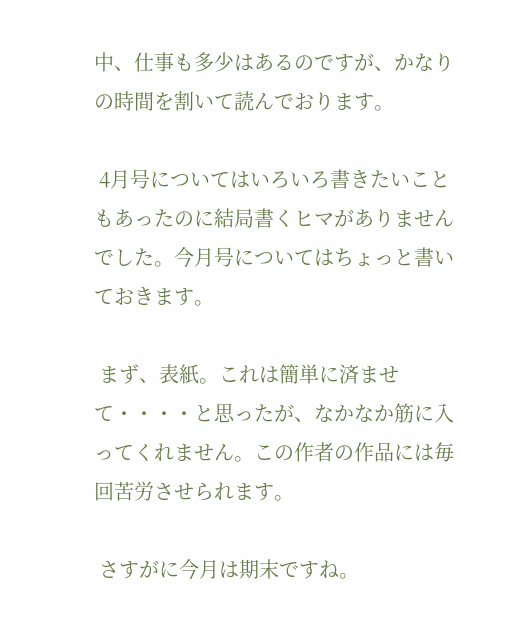中、仕事も多少はあるのですが、かなりの時間を割いて読んでおります。

 4月号についてはいろいろ書きたいこともあったのに結局書くヒマがありませんでした。今月号についてはちょっと書いておきます。

 まず、表紙。これは簡単に済ませて・・・・と思ったが、なかなか筋に入ってくれません。この作者の作品には毎回苦労させられます。

 さすがに今月は期末ですね。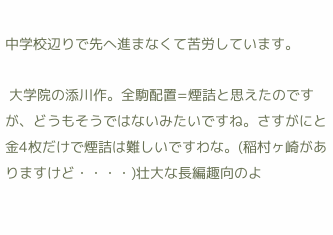中学校辺りで先へ進まなくて苦労しています。

 大学院の添川作。全駒配置=煙詰と思えたのですが、どうもそうではないみたいですね。さすがにと金4枚だけで煙詰は難しいですわな。(稲村ヶ崎がありますけど・・・・)壮大な長編趣向のよ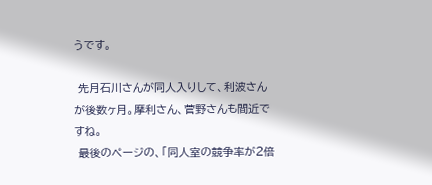うです。

 先月石川さんが同人入りして、利波さんが後数ヶ月。摩利さん、菅野さんも間近ですね。
 最後のページの、「同人室の競争率が2倍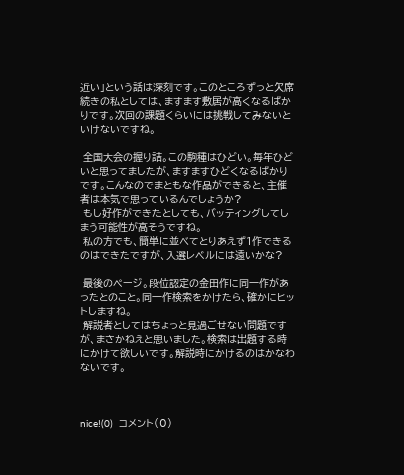近い」という話は深刻です。このところずっと欠席続きの私としては、ますます敷居が高くなるばかりです。次回の課題くらいには挑戦してみないといけないですね。

 全国大会の握り詰。この駒種はひどい。毎年ひどいと思ってましたが、ますますひどくなるばかりです。こんなのでまともな作品ができると、主催者は本気で思っているんでしょうか?
 もし好作ができたとしても、バッティングしてしまう可能性が高そうですね。
 私の方でも、簡単に並べてとりあえず1作できるのはできたですが、入選レベルには遠いかな?

 最後のページ。段位認定の金田作に同一作があったとのこと。同一作検索をかけたら、確かにヒットしますね。
 解説者としてはちょっと見過ごせない問題ですが、まさかねえと思いました。検索は出題する時にかけて欲しいです。解説時にかけるのはかなわないです。



nice!(0)  コメント(0)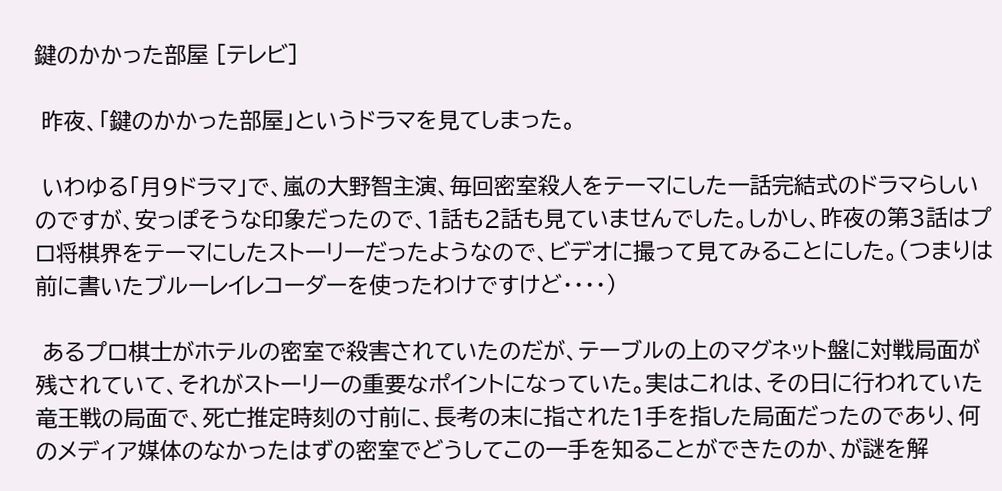鍵のかかった部屋 [テレビ]

 昨夜、「鍵のかかった部屋」というドラマを見てしまった。

 いわゆる「月9ドラマ」で、嵐の大野智主演、毎回密室殺人をテーマにした一話完結式のドラマらしいのですが、安っぽそうな印象だったので、1話も2話も見ていませんでした。しかし、昨夜の第3話はプロ将棋界をテーマにしたストーリーだったようなので、ビデオに撮って見てみることにした。(つまりは前に書いたブルーレイレコーダーを使ったわけですけど・・・・)

 あるプロ棋士がホテルの密室で殺害されていたのだが、テーブルの上のマグネット盤に対戦局面が残されていて、それがストーリーの重要なポイントになっていた。実はこれは、その日に行われていた竜王戦の局面で、死亡推定時刻の寸前に、長考の末に指された1手を指した局面だったのであり、何のメディア媒体のなかったはずの密室でどうしてこの一手を知ることができたのか、が謎を解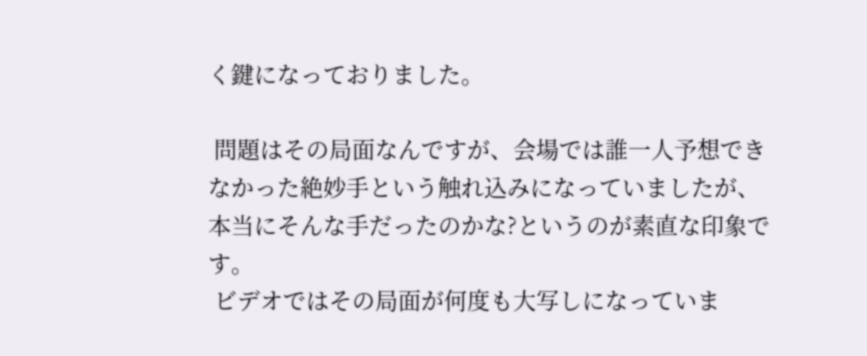く鍵になっておりました。

 問題はその局面なんですが、会場では誰一人予想できなかった絶妙手という触れ込みになっていましたが、本当にそんな手だったのかな?というのが素直な印象です。
 ビデオではその局面が何度も大写しになっていま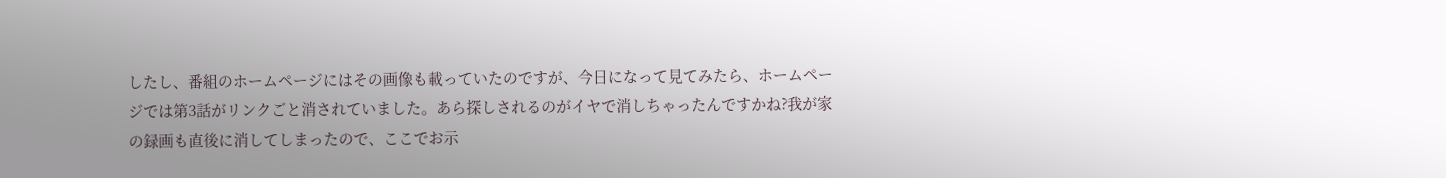したし、番組のホームページにはその画像も載っていたのですが、今日になって見てみたら、ホームページでは第3話がリンクごと消されていました。あら探しされるのがイヤで消しちゃったんですかね?我が家の録画も直後に消してしまったので、ここでお示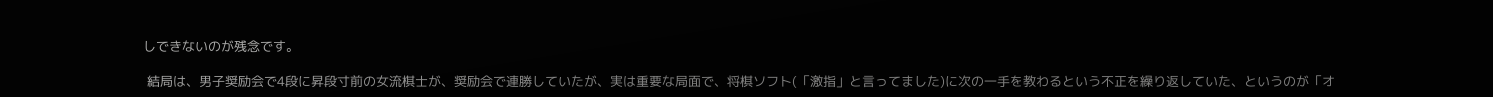しできないのが残念です。

 結局は、男子奨励会で4段に昇段寸前の女流棋士が、奨励会で連勝していたが、実は重要な局面で、将棋ソフト(「激指」と言ってました)に次の一手を教わるという不正を繰り返していた、というのが「オ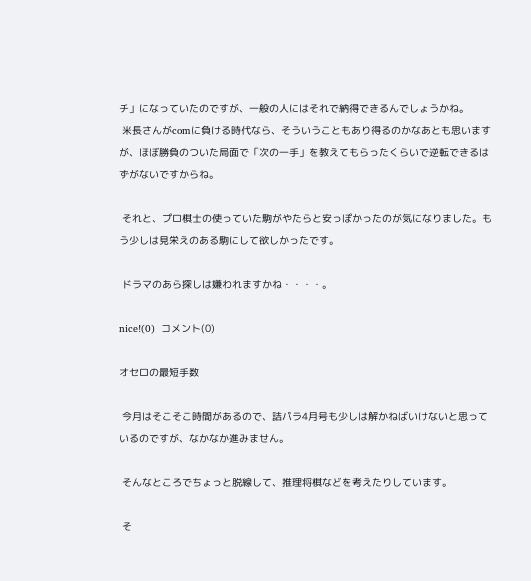チ」になっていたのですが、一般の人にはそれで納得できるんでしょうかね。
 米長さんがcomに負ける時代なら、そういうこともあり得るのかなあとも思いますが、ほぼ勝負のついた局面で「次の一手」を教えてもらったくらいで逆転できるはずがないですからね。

 それと、プロ棋士の使っていた駒がやたらと安っぽかったのが気になりました。もう少しは見栄えのある駒にして欲しかったです。

 ドラマのあら探しは嫌われますかね・・・・。

nice!(0)  コメント(0)

オセロの最短手数

 今月はそこそこ時間があるので、詰パラ4月号も少しは解かねばいけないと思っているのですが、なかなか進みません。

 そんなところでちょっと脱線して、推理将棋などを考えたりしています。

 そ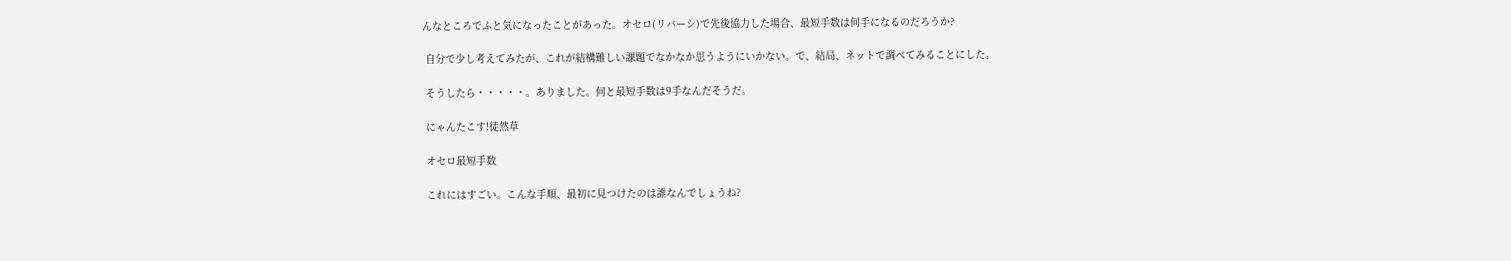んなところでふと気になったことがあった。オセロ(リバーシ)で先後協力した場合、最短手数は何手になるのだろうか?

 自分で少し考えてみたが、これが結構難しい課題でなかなか思うようにいかない。で、結局、ネットで調べてみることにした。

 そうしたら・・・・・。ありました。何と最短手数は9手なんだそうだ。

 にゃんたこす!徒然草

 オセロ最短手数

 これにはすごい。こんな手順、最初に見つけたのは誰なんでしょうね?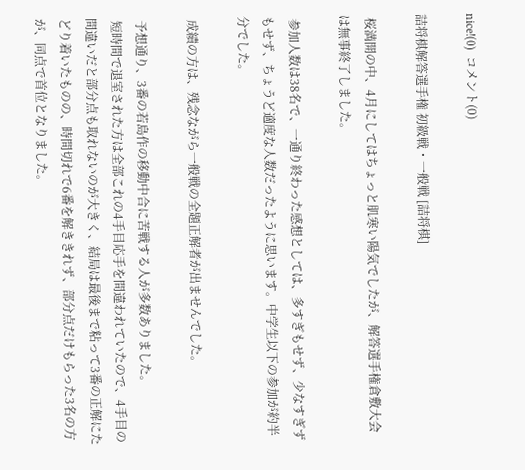nice!(0)  コメント(0)

詰将棋解答選手権 初級戦・一般戦 [詰将棋]

 桜満開の中、4月にしてはちょっと肌寒い陽気でしたが、解答選手権倉敷大会は無事終了しました。

 参加人数は38名で、一通り終わった感想としては、多すぎもせず、少なすぎずもせず、ちょうど適度な人数だったように思います。中学生以下の参加が約半分でした。

 成績の方は、残念ながら一般戦の全題正解者が出ませんでした。

 予想通り、3番の若島作の移動中合に苦戦する人が多数ありました。
 短時間で退室された方は全部これの4手目応手を間違われていたので、4手目の間違いだと部分点も取れないのが大きく、結局は最後まで粘って3番の正解にたどり着いたものの、時間切れで6番を解ききれず、部分点だけもらった3名の方が、同点で首位となりました。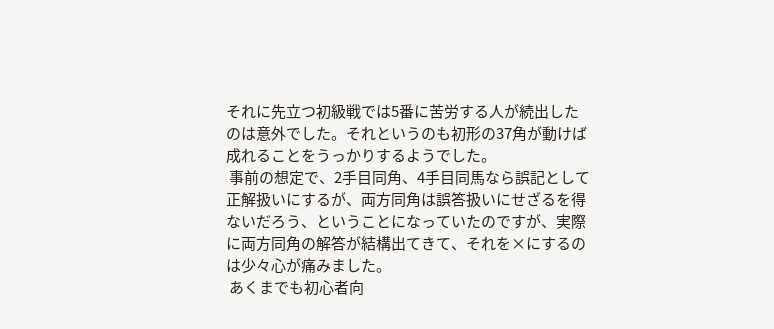それに先立つ初級戦では5番に苦労する人が続出したのは意外でした。それというのも初形の37角が動けば成れることをうっかりするようでした。
 事前の想定で、2手目同角、4手目同馬なら誤記として正解扱いにするが、両方同角は誤答扱いにせざるを得ないだろう、ということになっていたのですが、実際に両方同角の解答が結構出てきて、それを×にするのは少々心が痛みました。
 あくまでも初心者向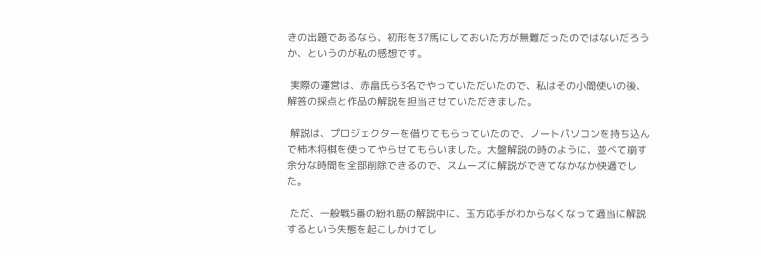きの出題であるなら、初形を37馬にしておいた方が無難だったのではないだろうか、というのが私の感想です。

 実際の運営は、赤畠氏ら3名でやっていただいたので、私はその小間使いの後、解答の採点と作品の解説を担当させていただきました。

 解説は、プロジェクターを借りてもらっていたので、ノートパソコンを持ち込んで柿木将棋を使ってやらせてもらいました。大盤解説の時のように、並べて崩す余分な時間を全部削除できるので、スムーズに解説ができてなかなか快適でした。

 ただ、一般戦5番の紛れ筋の解説中に、玉方応手がわからなくなって適当に解説するという失態を起こしかけてし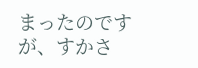まったのですが、すかさ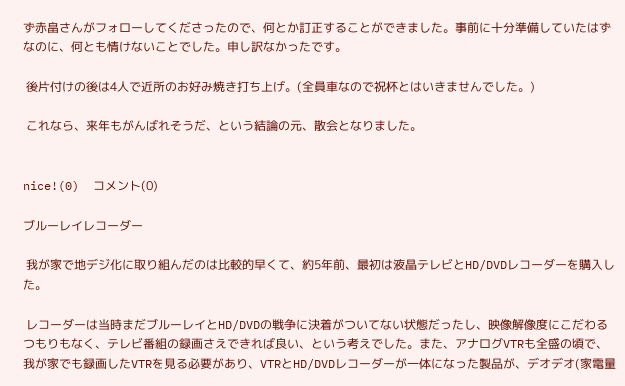ず赤畠さんがフォローしてくださったので、何とか訂正することができました。事前に十分準備していたはずなのに、何とも情けないことでした。申し訳なかったです。

 後片付けの後は4人で近所のお好み焼き打ち上げ。(全員車なので祝杯とはいきませんでした。)

 これなら、来年もがんばれそうだ、という結論の元、散会となりました。


nice!(0)  コメント(0)

ブルーレイレコーダー

 我が家で地デジ化に取り組んだのは比較的早くて、約5年前、最初は液晶テレビとHD/DVDレコーダーを購入した。

 レコーダーは当時まだブルーレイとHD/DVDの戦争に決着がついてない状態だったし、映像解像度にこだわるつもりもなく、テレビ番組の録画さえできれば良い、という考えでした。また、アナログVTRも全盛の頃で、我が家でも録画したVTRを見る必要があり、VTRとHD/DVDレコーダーが一体になった製品が、デオデオ(家電量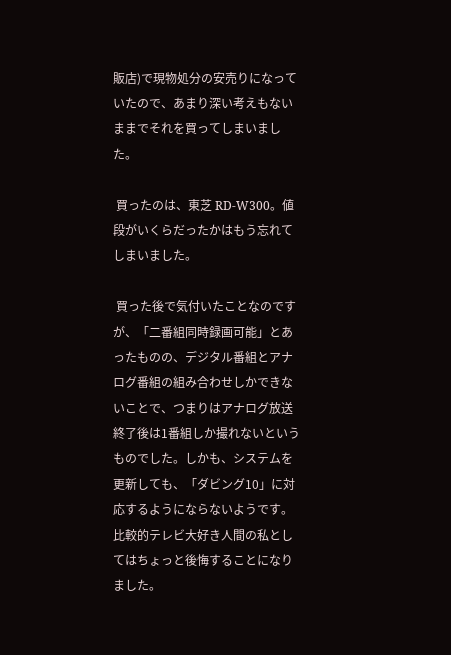販店)で現物処分の安売りになっていたので、あまり深い考えもないままでそれを買ってしまいました。

 買ったのは、東芝 RD-W300。値段がいくらだったかはもう忘れてしまいました。

 買った後で気付いたことなのですが、「二番組同時録画可能」とあったものの、デジタル番組とアナログ番組の組み合わせしかできないことで、つまりはアナログ放送終了後は1番組しか撮れないというものでした。しかも、システムを更新しても、「ダビング10」に対応するようにならないようです。比較的テレビ大好き人間の私としてはちょっと後悔することになりました。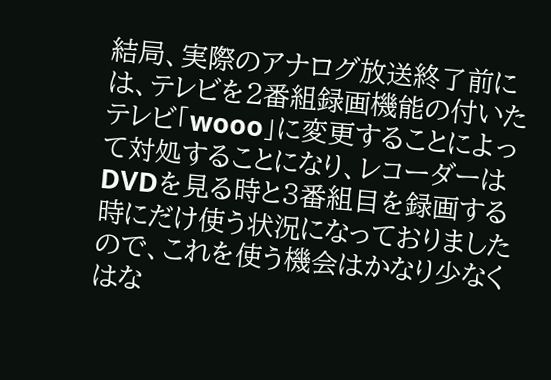結局、実際のアナログ放送終了前には、テレビを2番組録画機能の付いたテレビ「wooo」に変更することによって対処することになり、レコーダーはDVDを見る時と3番組目を録画する時にだけ使う状況になっておりましたので、これを使う機会はかなり少なくはな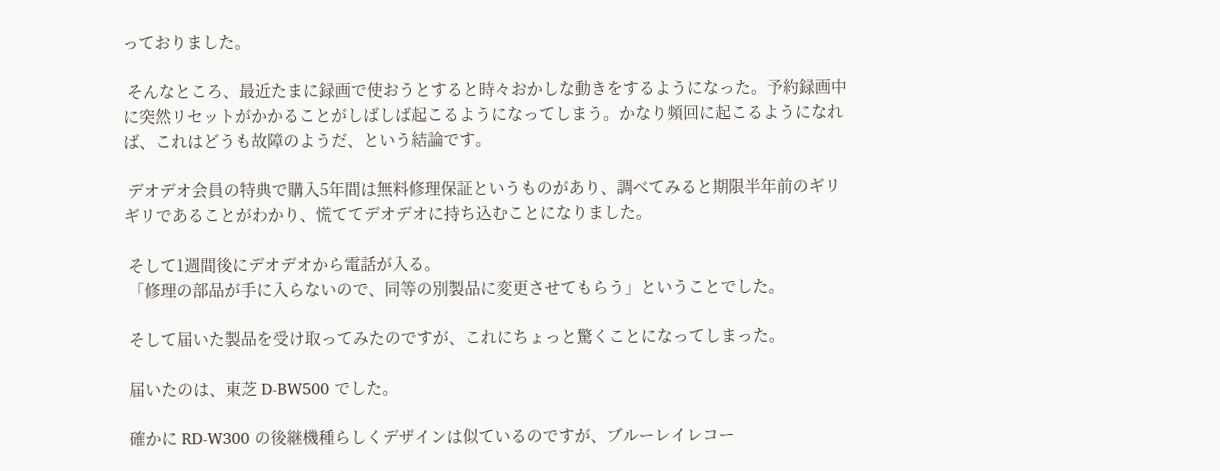っておりました。

 そんなところ、最近たまに録画で使おうとすると時々おかしな動きをするようになった。予約録画中に突然リセットがかかることがしばしば起こるようになってしまう。かなり頻回に起こるようになれば、これはどうも故障のようだ、という結論です。

 デオデオ会員の特典で購入5年間は無料修理保証というものがあり、調べてみると期限半年前のギリギリであることがわかり、慌ててデオデオに持ち込むことになりました。

 そして1週間後にデオデオから電話が入る。
 「修理の部品が手に入らないので、同等の別製品に変更させてもらう」ということでした。

 そして届いた製品を受け取ってみたのですが、これにちょっと驚くことになってしまった。

 届いたのは、東芝 D-BW500 でした。

 確かに RD-W300 の後継機種らしくデザインは似ているのですが、ブルーレイレコー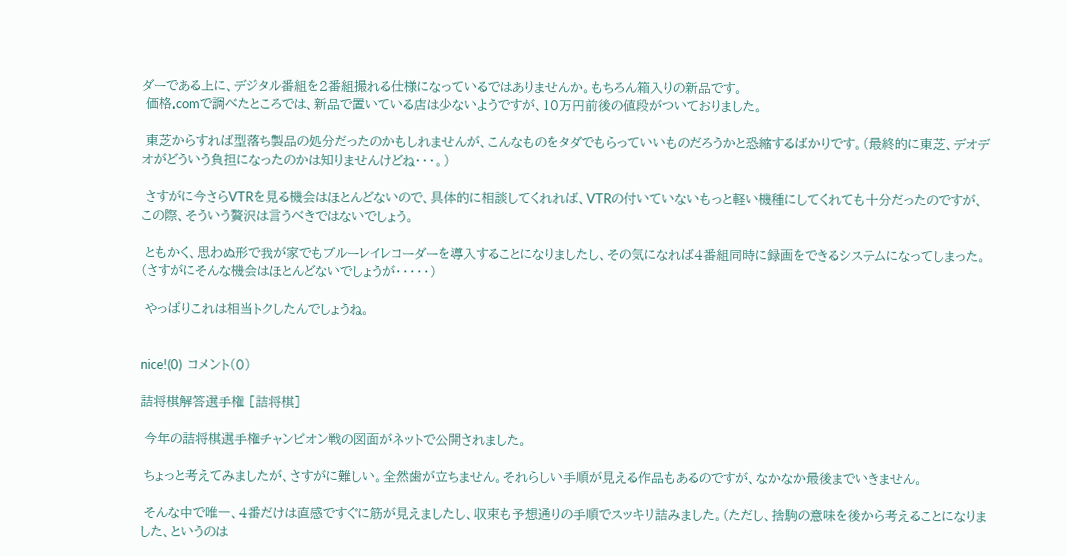ダーである上に、デジタル番組を2番組撮れる仕様になっているではありませんか。もちろん箱入りの新品です。
 価格.comで調べたところでは、新品で置いている店は少ないようですが、10万円前後の値段がついておりました。

 東芝からすれば型落ち製品の処分だったのかもしれませんが、こんなものをタダでもらっていいものだろうかと恐縮するばかりです。(最終的に東芝、デオデオがどういう負担になったのかは知りませんけどね・・・。)

 さすがに今さらVTRを見る機会はほとんどないので、具体的に相談してくれれば、VTRの付いていないもっと軽い機種にしてくれても十分だったのですが、この際、そういう贅沢は言うべきではないでしょう。

 ともかく、思わぬ形で我が家でもブルーレイレコーダーを導入することになりましたし、その気になれば4番組同時に録画をできるシステムになってしまった。(さすがにそんな機会はほとんどないでしょうが・・・・・)

 やっぱりこれは相当トクしたんでしょうね。


nice!(0)  コメント(0)

詰将棋解答選手権 [詰将棋]

 今年の詰将棋選手権チャンピオン戦の図面がネットで公開されました。

 ちょっと考えてみましたが、さすがに難しい。全然歯が立ちません。それらしい手順が見える作品もあるのですが、なかなか最後までいきません。

 そんな中で唯一、4番だけは直感ですぐに筋が見えましたし、収束も予想通りの手順でスッキリ詰みました。(ただし、捨駒の意味を後から考えることになりました、というのは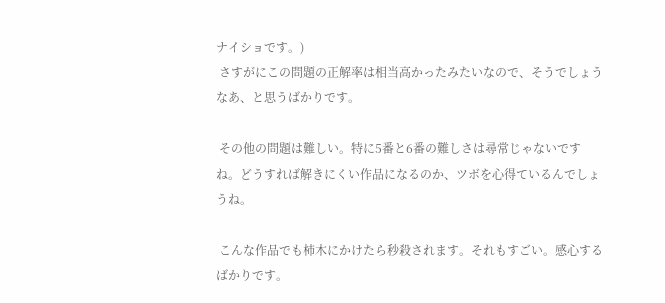ナイショです。)
 さすがにこの問題の正解率は相当高かったみたいなので、そうでしょうなあ、と思うばかりです。

 その他の問題は難しい。特に5番と6番の難しさは尋常じゃないですね。どうすれば解きにくい作品になるのか、ツボを心得ているんでしょうね。

 こんな作品でも柿木にかけたら秒殺されます。それもすごい。感心するばかりです。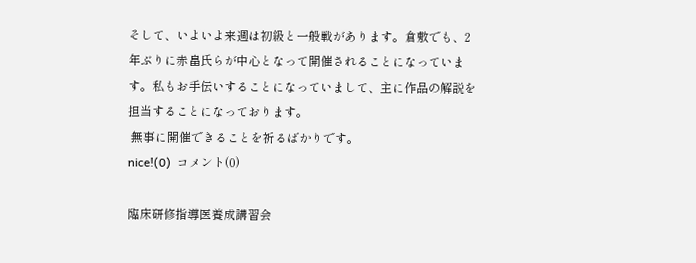そして、いよいよ来週は初級と一般戦があります。倉敷でも、2年ぶりに赤畠氏らが中心となって開催されることになっています。私もお手伝いすることになっていまして、主に作品の解説を担当することになっております。
 無事に開催できることを祈るばかりです。
nice!(0)  コメント(0)

臨床研修指導医養成講習会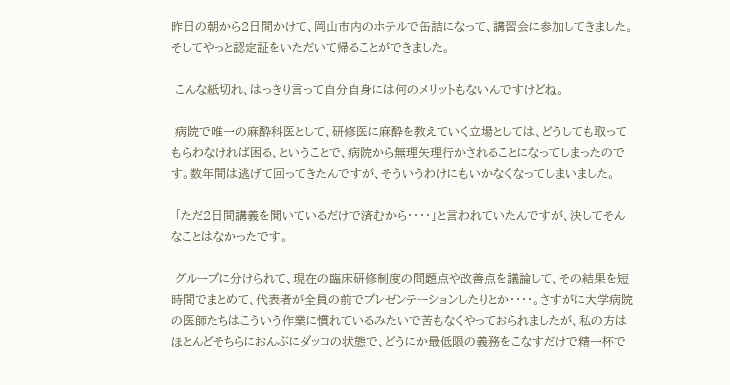昨日の朝から2日間かけて、岡山市内のホテルで缶詰になって、講習会に参加してきました。そしてやっと認定証をいただいて帰ることができました。

 こんな紙切れ、はっきり言って自分自身には何のメリットもないんですけどね。

 病院で唯一の麻酔科医として、研修医に麻酔を教えていく立場としては、どうしても取ってもらわなければ困る、ということで、病院から無理矢理行かされることになってしまったのです。数年間は逃げて回ってきたんですが、そういうわけにもいかなくなってしまいました。

 「ただ2日間講義を聞いているだけで済むから・・・・」と言われていたんですが、決してそんなことはなかったです。

 グループに分けられて、現在の臨床研修制度の問題点や改善点を議論して、その結果を短時間でまとめて、代表者が全員の前でプレゼンテーションしたりとか・・・・。さすがに大学病院の医師たちはこういう作業に慣れているみたいで苦もなくやっておられましたが、私の方はほとんどそちらにおんぶにダッコの状態で、どうにか最低限の義務をこなすだけで精一杯で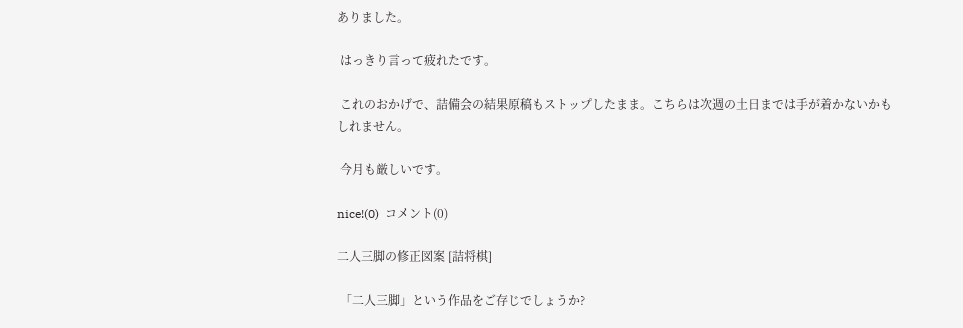ありました。

 はっきり言って疲れたです。

 これのおかげで、詰備会の結果原稿もストップしたまま。こちらは次週の土日までは手が着かないかもしれません。

 今月も厳しいです。

nice!(0)  コメント(0)

二人三脚の修正図案 [詰将棋]

 「二人三脚」という作品をご存じでしょうか?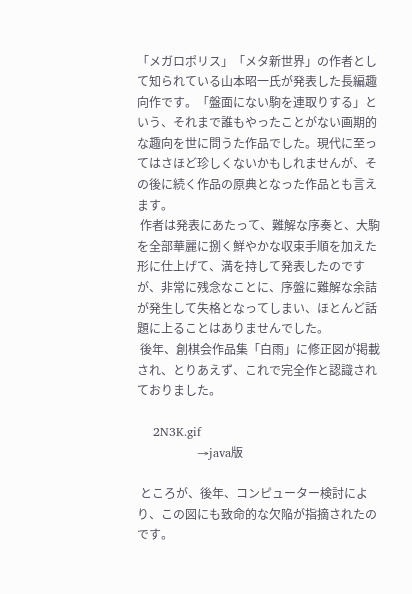「メガロポリス」「メタ新世界」の作者として知られている山本昭一氏が発表した長編趣向作です。「盤面にない駒を連取りする」という、それまで誰もやったことがない画期的な趣向を世に問うた作品でした。現代に至ってはさほど珍しくないかもしれませんが、その後に続く作品の原典となった作品とも言えます。
 作者は発表にあたって、難解な序奏と、大駒を全部華麗に捌く鮮やかな収束手順を加えた形に仕上げて、満を持して発表したのですが、非常に残念なことに、序盤に難解な余詰が発生して失格となってしまい、ほとんど話題に上ることはありませんでした。
 後年、創棋会作品集「白雨」に修正図が掲載され、とりあえず、これで完全作と認識されておりました。

    2N3K.gif
               →java版

 ところが、後年、コンピューター検討により、この図にも致命的な欠陥が指摘されたのです。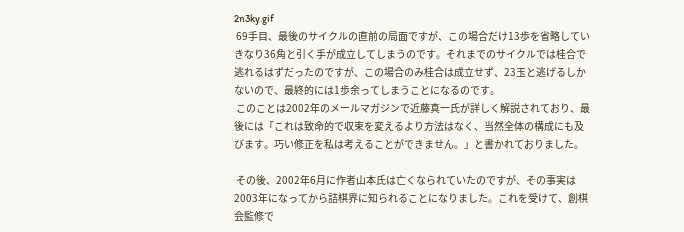2n3ky.gif
 69手目、最後のサイクルの直前の局面ですが、この場合だけ13歩を省略していきなり36角と引く手が成立してしまうのです。それまでのサイクルでは桂合で逃れるはずだったのですが、この場合のみ桂合は成立せず、23玉と逃げるしかないので、最終的には1歩余ってしまうことになるのです。
 このことは2002年のメールマガジンで近藤真一氏が詳しく解説されており、最後には「これは致命的で収束を変えるより方法はなく、当然全体の構成にも及びます。巧い修正を私は考えることができません。」と書かれておりました。

 その後、2002年6月に作者山本氏は亡くなられていたのですが、その事実は2003年になってから詰棋界に知られることになりました。これを受けて、創棋会監修で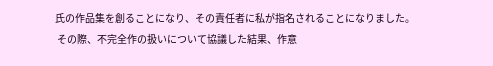氏の作品集を創ることになり、その責任者に私が指名されることになりました。
 その際、不完全作の扱いについて協議した結果、作意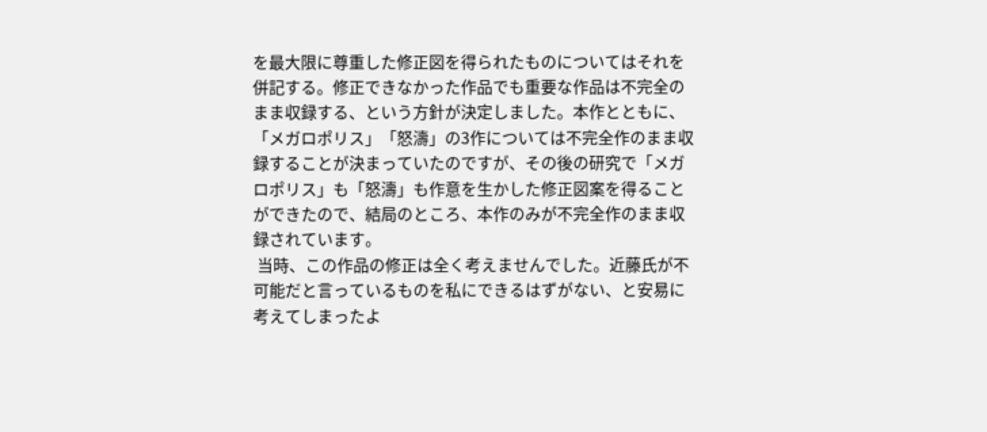を最大限に尊重した修正図を得られたものについてはそれを併記する。修正できなかった作品でも重要な作品は不完全のまま収録する、という方針が決定しました。本作とともに、「メガロポリス」「怒濤」の3作については不完全作のまま収録することが決まっていたのですが、その後の研究で「メガロポリス」も「怒濤」も作意を生かした修正図案を得ることができたので、結局のところ、本作のみが不完全作のまま収録されています。
 当時、この作品の修正は全く考えませんでした。近藤氏が不可能だと言っているものを私にできるはずがない、と安易に考えてしまったよ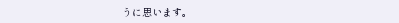うに思います。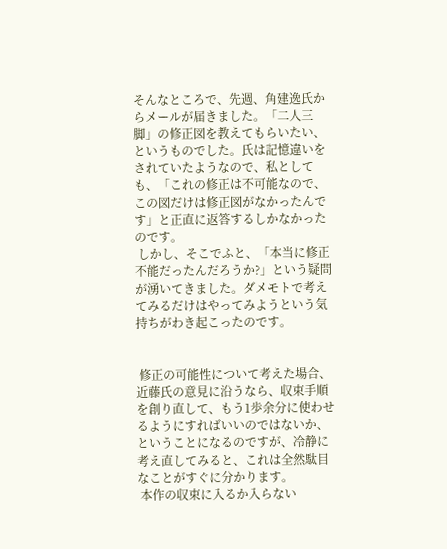そんなところで、先週、角建逸氏からメールが届きました。「二人三脚」の修正図を教えてもらいたい、というものでした。氏は記憶違いをされていたようなので、私としても、「これの修正は不可能なので、この図だけは修正図がなかったんです」と正直に返答するしかなかったのです。
 しかし、そこでふと、「本当に修正不能だったんだろうか?」という疑問が湧いてきました。ダメモトで考えてみるだけはやってみようという気持ちがわき起こったのです。


 修正の可能性について考えた場合、近藤氏の意見に沿うなら、収束手順を創り直して、もう1歩余分に使わせるようにすればいいのではないか、ということになるのですが、冷静に考え直してみると、これは全然駄目なことがすぐに分かります。
 本作の収束に入るか入らない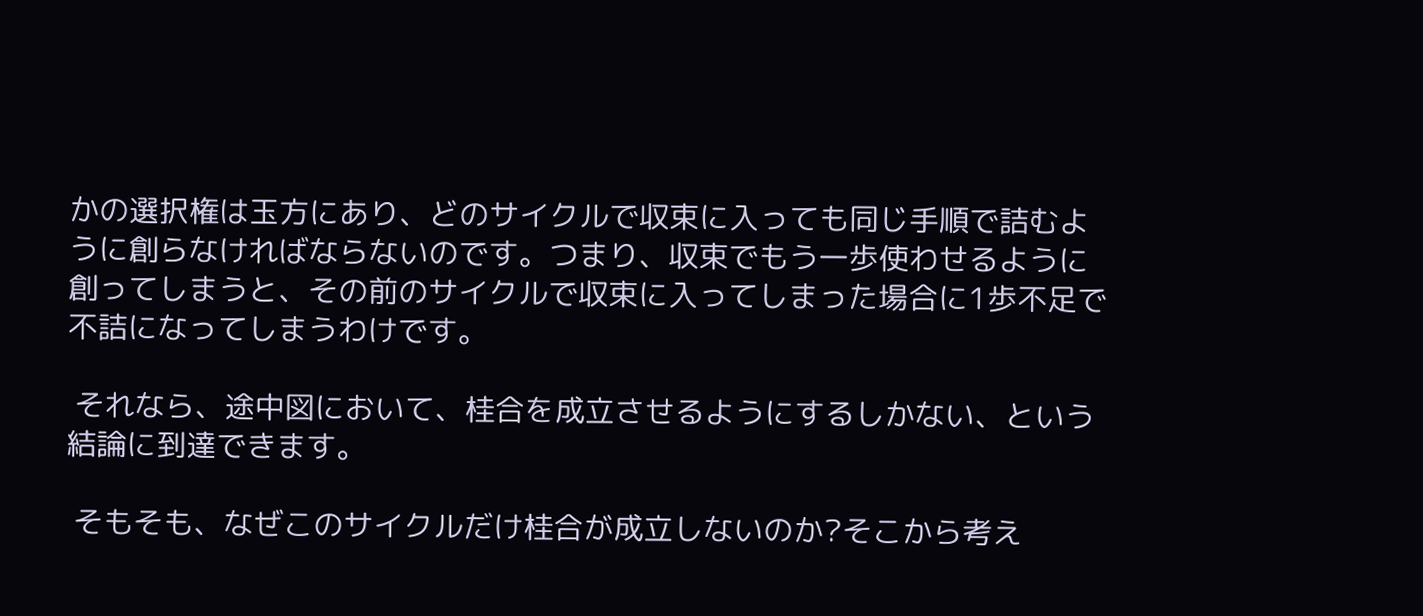かの選択権は玉方にあり、どのサイクルで収束に入っても同じ手順で詰むように創らなければならないのです。つまり、収束でもう一歩使わせるように創ってしまうと、その前のサイクルで収束に入ってしまった場合に1歩不足で不詰になってしまうわけです。

 それなら、途中図において、桂合を成立させるようにするしかない、という結論に到達できます。

 そもそも、なぜこのサイクルだけ桂合が成立しないのか?そこから考え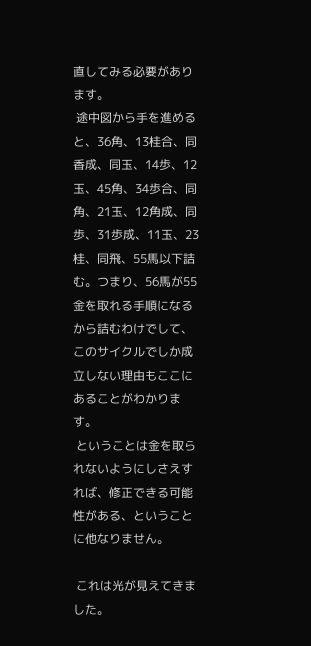直してみる必要があります。
 途中図から手を進めると、36角、13桂合、同香成、同玉、14歩、12玉、45角、34歩合、同角、21玉、12角成、同歩、31歩成、11玉、23桂、同飛、55馬以下詰む。つまり、56馬が55金を取れる手順になるから詰むわけでして、このサイクルでしか成立しない理由もここにあることがわかります。
 ということは金を取られないようにしさえすれば、修正できる可能性がある、ということに他なりません。

 これは光が見えてきました。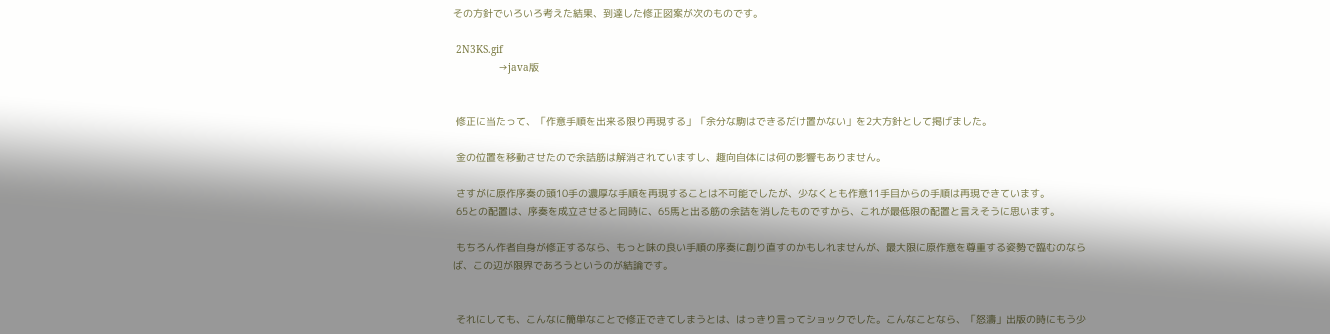その方針でいろいろ考えた結果、到達した修正図案が次のものです。

 2N3KS.gif
               →java版


 修正に当たって、「作意手順を出来る限り再現する」「余分な駒はできるだけ置かない」を2大方針として掲げました。

 金の位置を移動させたので余詰筋は解消されていますし、趣向自体には何の影響もありません。

 さすがに原作序奏の頭10手の濃厚な手順を再現することは不可能でしたが、少なくとも作意11手目からの手順は再現できています。
 65との配置は、序奏を成立させると同時に、65馬と出る筋の余詰を消したものですから、これが最低限の配置と言えそうに思います。

 もちろん作者自身が修正するなら、もっと味の良い手順の序奏に創り直すのかもしれませんが、最大限に原作意を尊重する姿勢で臨むのならば、この辺が限界であろうというのが結論です。


 それにしても、こんなに簡単なことで修正できてしまうとは、はっきり言ってショックでした。こんなことなら、「怒濤」出版の時にもう少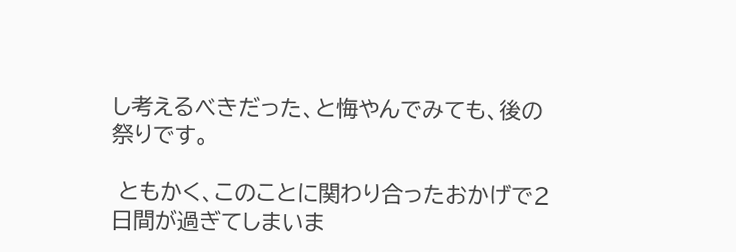し考えるべきだった、と悔やんでみても、後の祭りです。

 ともかく、このことに関わり合ったおかげで2日間が過ぎてしまいま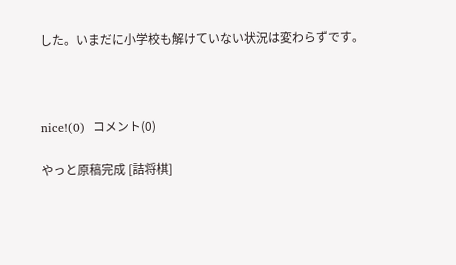した。いまだに小学校も解けていない状況は変わらずです。



nice!(0)  コメント(0)

やっと原稿完成 [詰将棋]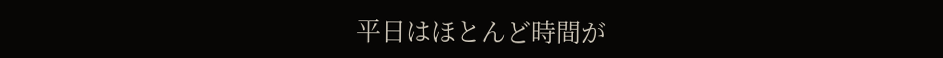平日はほとんど時間が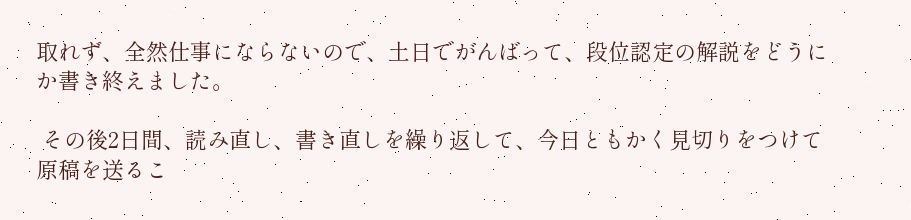取れず、全然仕事にならないので、土日でがんばって、段位認定の解説をどうにか書き終えました。

 その後2日間、読み直し、書き直しを繰り返して、今日ともかく見切りをつけて原稿を送るこ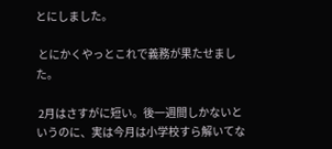とにしました。

 とにかくやっとこれで義務が果たせました。

 2月はさすがに短い。後一週間しかないというのに、実は今月は小学校すら解いてな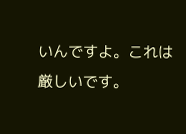いんですよ。これは厳しいです。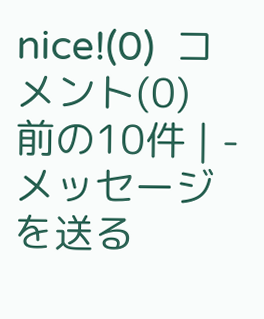nice!(0)  コメント(0)
前の10件 | -
メッセージを送る